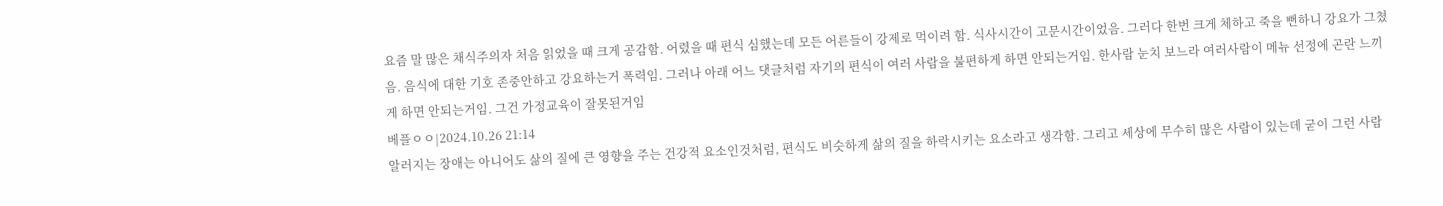요즘 말 많은 채식주의자 처음 읽었을 때 크게 공감함. 어렸을 때 편식 심했는데 모든 어른들이 강제로 먹이려 함. 식사시간이 고문시간이었음. 그러다 한번 크게 체하고 죽을 뻔하니 강요가 그쳤음. 음식에 대한 기호 존중안하고 강요하는거 폭력임. 그러나 아래 어느 댓글처럼 자기의 편식이 여러 사람을 불편하게 하면 안되는거임. 한사람 눈치 보느라 여러사람이 메뉴 선정에 곤란 느끼게 하면 안되는거임. 그건 가정교육이 잘못된거임
베플ㅇㅇ|2024.10.26 21:14
알러지는 장애는 아니어도 삶의 질에 큰 영향을 주는 건강적 요소인것처럼, 편식도 비슷하게 삶의 질을 하락시키는 요소라고 생각함. 그리고 세상에 무수히 많은 사람이 있는데 굳이 그런 사람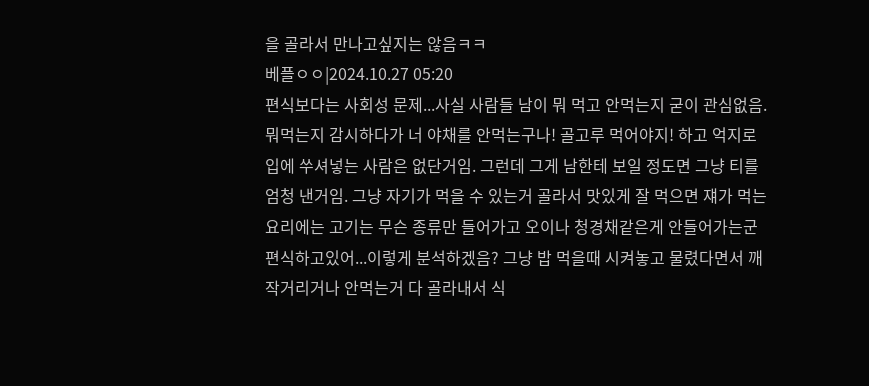을 골라서 만나고싶지는 않음ㅋㅋ
베플ㅇㅇ|2024.10.27 05:20
편식보다는 사회성 문제...사실 사람들 남이 뭐 먹고 안먹는지 굳이 관심없음. 뭐먹는지 감시하다가 너 야채를 안먹는구나! 골고루 먹어야지! 하고 억지로 입에 쑤셔넣는 사람은 없단거임. 그런데 그게 남한테 보일 정도면 그냥 티를 엄청 낸거임. 그냥 자기가 먹을 수 있는거 골라서 맛있게 잘 먹으면 쟤가 먹는 요리에는 고기는 무슨 종류만 들어가고 오이나 청경채같은게 안들어가는군 편식하고있어...이렇게 분석하겠음? 그냥 밥 먹을때 시켜놓고 물렸다면서 깨작거리거나 안먹는거 다 골라내서 식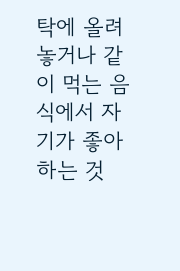탁에 올려놓거나 같이 먹는 음식에서 자기가 좋아하는 것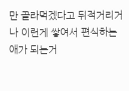만 골라먹겠다고 뒤적거리거나 이런게 쌓여서 편식하는 애가 되는거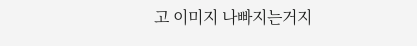고 이미지 나빠지는거지